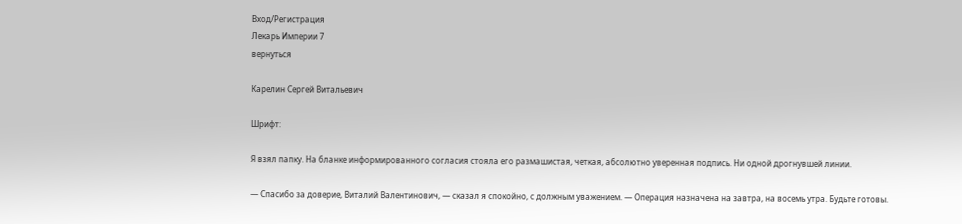Вход/Регистрация
Лекарь Империи 7
вернуться

Карелин Сергей Витальевич

Шрифт:

Я взял папку. На бланке информированного согласия стояла его размашистая, четкая, абсолютно уверенная подпись. Ни одной дрогнувшей линии.

— Спасибо за доверие, Виталий Валентинович, — сказал я спокойно, с должным уважением. — Операция назначена на завтра, на восемь утра. Будьте готовы.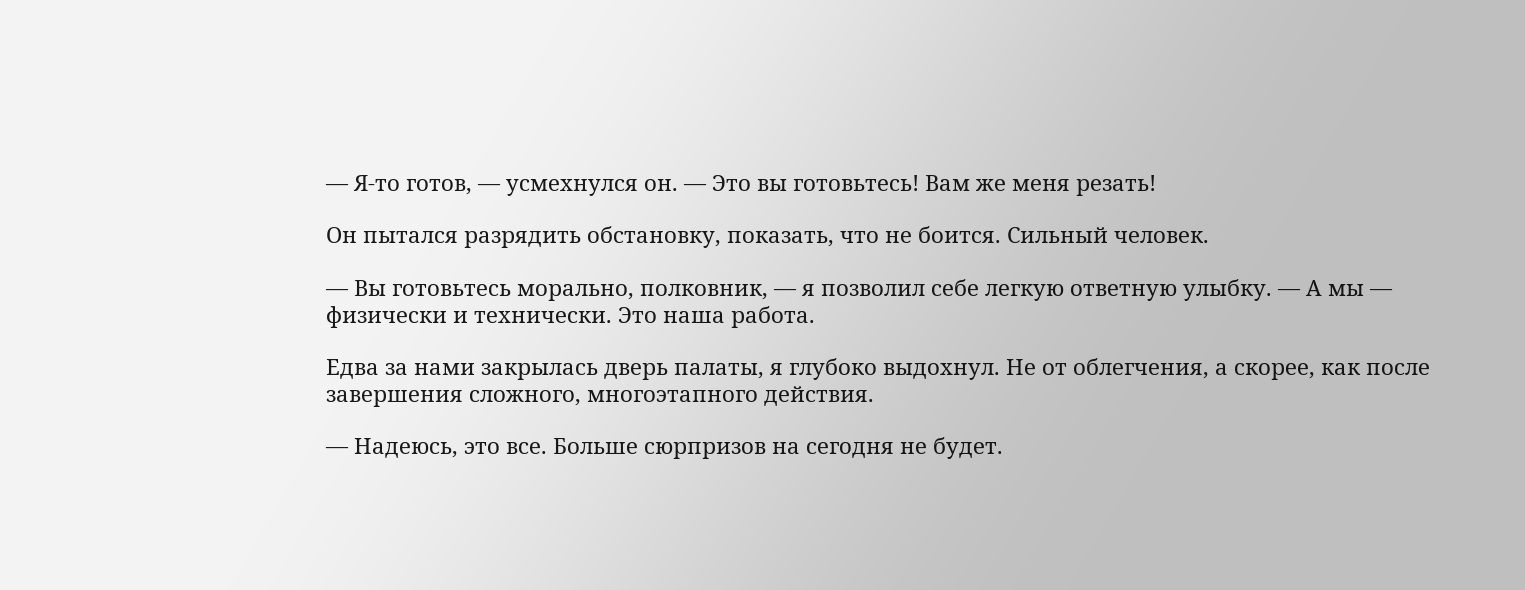— Я-то готов, — усмехнулся он. — Это вы готовьтесь! Вам же меня резать!

Он пытался разрядить обстановку, показать, что не боится. Сильный человек.

— Вы готовьтесь морально, полковник, — я позволил себе легкую ответную улыбку. — А мы — физически и технически. Это наша работа.

Едва за нами закрылась дверь палаты, я глубоко выдохнул. Не от облегчения, а скорее, как после завершения сложного, многоэтапного действия.

— Надеюсь, это все. Больше сюрпризов на сегодня не будет.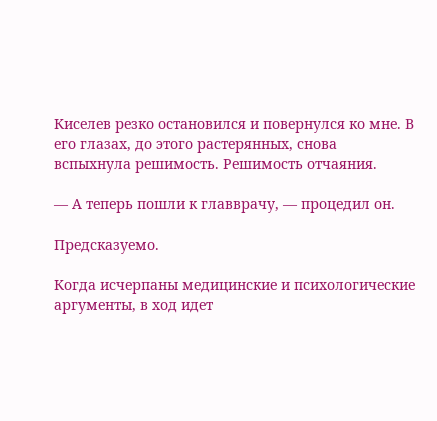Киселев резко остановился и повернулся ко мне. В его глазах, до этого растерянных, снова вспыхнула решимость. Решимость отчаяния.

— А теперь пошли к главврачу, — процедил он.

Предсказуемо.

Когда исчерпаны медицинские и психологические аргументы, в ход идет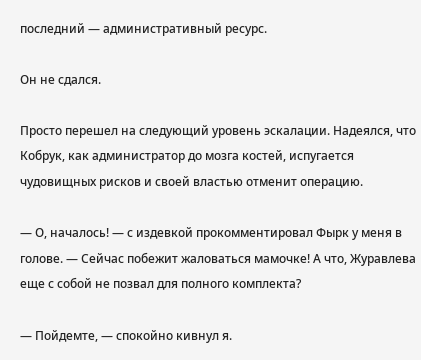последний — административный ресурс.

Он не сдался.

Просто перешел на следующий уровень эскалации. Надеялся, что Кобрук, как администратор до мозга костей, испугается чудовищных рисков и своей властью отменит операцию.

— О, началось! — с издевкой прокомментировал Фырк у меня в голове. — Сейчас побежит жаловаться мамочке! А что, Журавлева еще с собой не позвал для полного комплекта?

— Пойдемте, — спокойно кивнул я.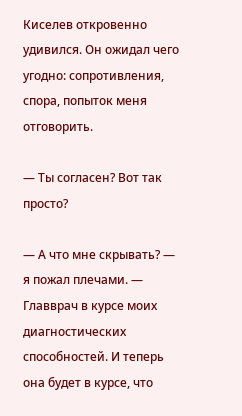Киселев откровенно удивился. Он ожидал чего угодно: сопротивления, спора, попыток меня отговорить.

— Ты согласен? Вот так просто?

— А что мне скрывать? — я пожал плечами. — Главврач в курсе моих диагностических способностей. И теперь она будет в курсе, что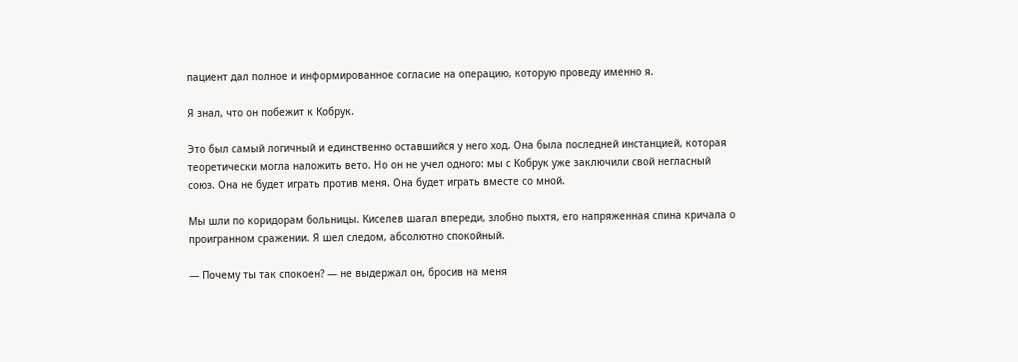пациент дал полное и информированное согласие на операцию, которую проведу именно я.

Я знал, что он побежит к Кобрук.

Это был самый логичный и единственно оставшийся у него ход. Она была последней инстанцией, которая теоретически могла наложить вето. Но он не учел одного: мы с Кобрук уже заключили свой негласный союз. Она не будет играть против меня. Она будет играть вместе со мной.

Мы шли по коридорам больницы. Киселев шагал впереди, злобно пыхтя, его напряженная спина кричала о проигранном сражении. Я шел следом, абсолютно спокойный.

— Почему ты так спокоен? — не выдержал он, бросив на меня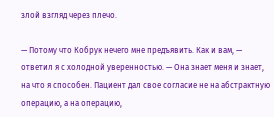злой взгляд через плечо.

— Потому что Кобрук нечего мне предъявить. Как и вам, — ответил я с холодной уверенностью. — Она знает меня и знает, на что я способен. Пациент дал свое согласие не на абстрактную операцию, а на операцию,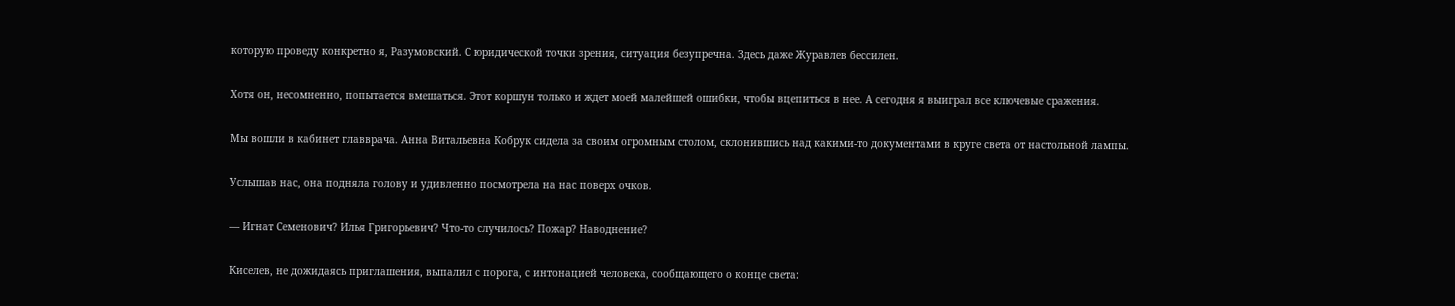которую проведу конкретно я, Разумовский. С юридической точки зрения, ситуация безупречна. Здесь даже Журавлев бессилен.

Хотя он, несомненно, попытается вмешаться. Этот коршун только и ждет моей малейшей ошибки, чтобы вцепиться в нее. А сегодня я выиграл все ключевые сражения.

Мы вошли в кабинет главврача. Анна Витальевна Кобрук сидела за своим огромным столом, склонившись над какими-то документами в круге света от настольной лампы.

Услышав нас, она подняла голову и удивленно посмотрела на нас поверх очков.

— Игнат Семенович? Илья Григорьевич? Что-то случилось? Пожар? Наводнение?

Киселев, не дожидаясь приглашения, выпалил с порога, с интонацией человека, сообщающего о конце света: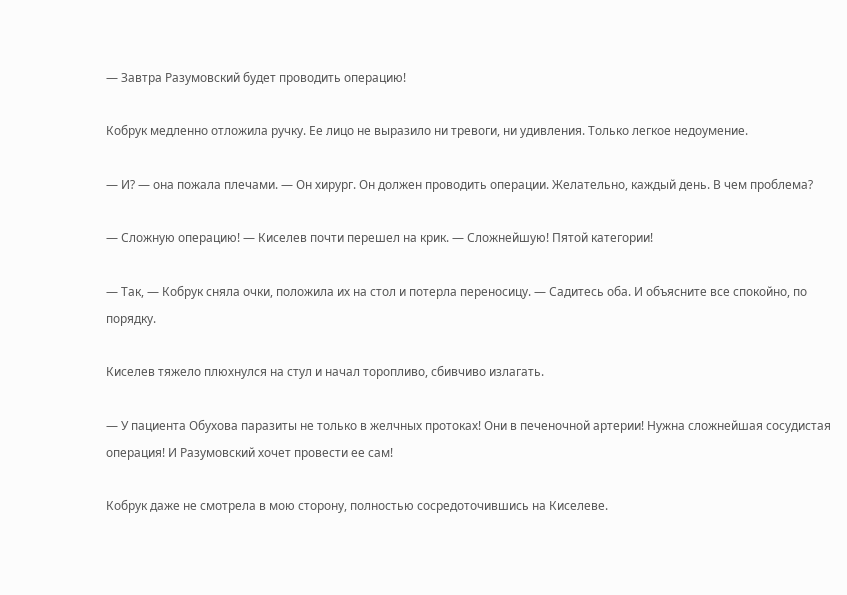— Завтра Разумовский будет проводить операцию!

Кобрук медленно отложила ручку. Ее лицо не выразило ни тревоги, ни удивления. Только легкое недоумение.

— И? — она пожала плечами. — Он хирург. Он должен проводить операции. Желательно, каждый день. В чем проблема?

— Сложную операцию! — Киселев почти перешел на крик. — Сложнейшую! Пятой категории!

— Так, — Кобрук сняла очки, положила их на стол и потерла переносицу. — Садитесь оба. И объясните все спокойно, по порядку.

Киселев тяжело плюхнулся на стул и начал торопливо, сбивчиво излагать.

— У пациента Обухова паразиты не только в желчных протоках! Они в печеночной артерии! Нужна сложнейшая сосудистая операция! И Разумовский хочет провести ее сам!

Кобрук даже не смотрела в мою сторону, полностью сосредоточившись на Киселеве.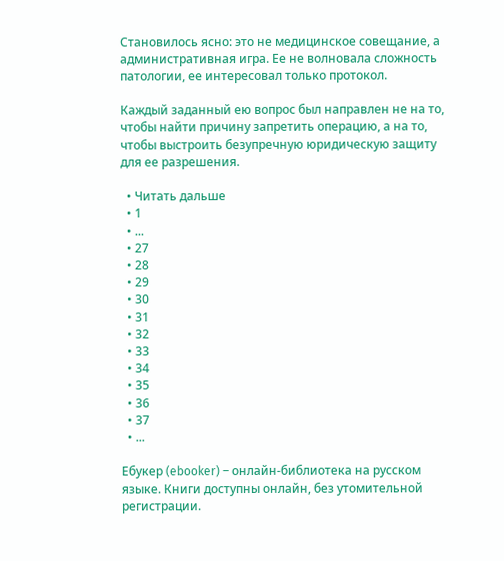Становилось ясно: это не медицинское совещание, а административная игра. Ее не волновала сложность патологии, ее интересовал только протокол.

Каждый заданный ею вопрос был направлен не на то, чтобы найти причину запретить операцию, а на то, чтобы выстроить безупречную юридическую защиту для ее разрешения.

  • Читать дальше
  • 1
  • ...
  • 27
  • 28
  • 29
  • 30
  • 31
  • 32
  • 33
  • 34
  • 35
  • 36
  • 37
  • ...

Ебукер (ebooker) – онлайн-библиотека на русском языке. Книги доступны онлайн, без утомительной регистрации.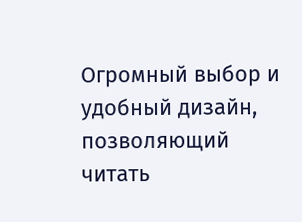Огромный выбор и удобный дизайн, позволяющий читать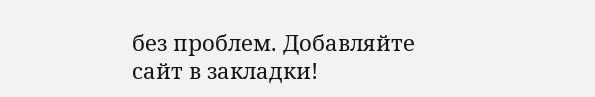без проблем. Добавляйте сайт в закладки!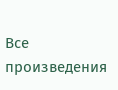Все произведения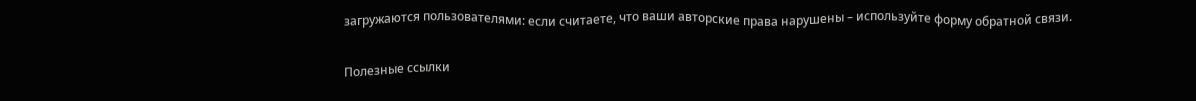загружаются пользователями: если считаете, что ваши авторские права нарушены – используйте форму обратной связи.

Полезные ссылки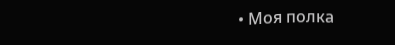• Моя полка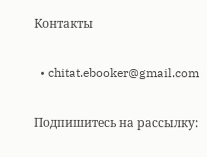Контакты

  • chitat.ebooker@gmail.com

Подпишитесь на рассылку: